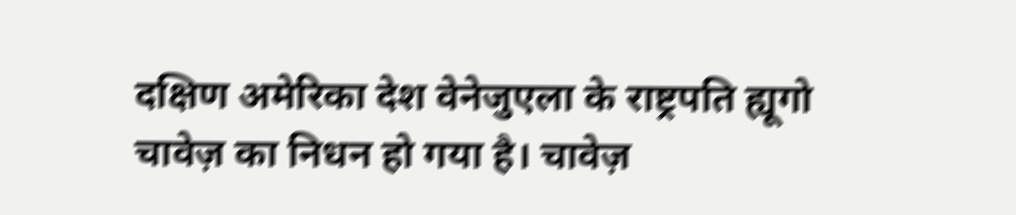दक्षिण अमेरिका देश वेनेजुएला के राष्ट्रपति ह्यूगो चावेज़ का निधन हो गया है। चावेज़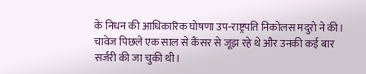के निधन की आधिकारिक घोषणा उप-राष्ट्रपति निकोलस मदुरो ने की।
चावेज पिछले एक साल से कैंसर से जूझ रहे थे और उनकी कई बार सर्जरी की जा चुकी थी।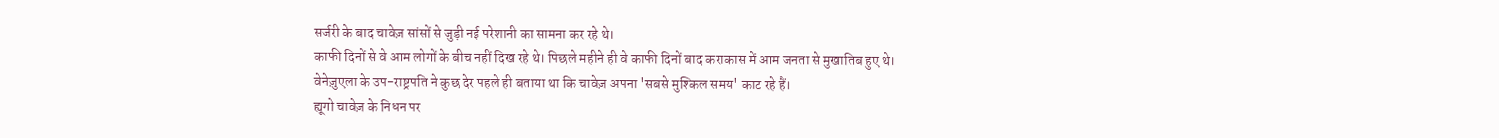सर्जरी के बाद चावेज़ सांसों से जुड़ी नई परेशानी का सामना कर रहे थे।
काफी दिनों से वे आम लोगों के बीच नहीं दिख रहे थे। पिछले महीने ही वे काफी दिनों बाद कराकास में आम जनता से मुखातिब हुए थे।
वेनेज़ुएला के उप-राष्ट्रपति ने कुछ देर पहले ही बताया था कि चावेज़ अपना 'सबसे मुश्किल समय' काट रहे हैं।
ह्यूगो चावेज़ के निधन पर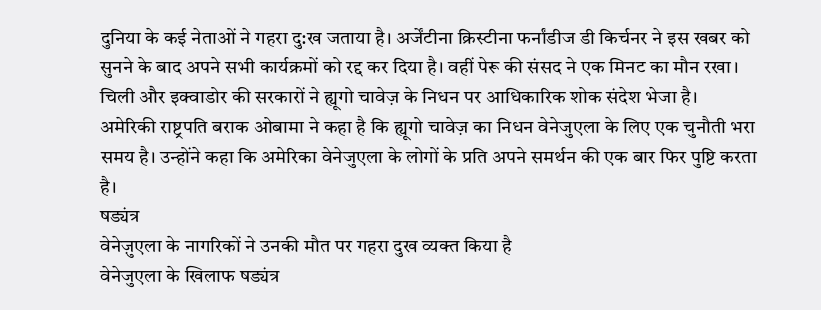दुनिया के कई नेताओं ने गहरा दु:ख जताया है। अर्जेंटीना क्रिस्टीना फर्नांडीज डी किर्चनर ने इस खबर को सुनने के बाद अपने सभी कार्यक्रमों को रद्द कर दिया है। वहीं पेरू की संसद ने एक मिनट का मौन रखा।
चिली और इक्वाडोर की सरकारों ने ह्यूगो चावेज़ के निधन पर आधिकारिक शोक संदेश भेजा है।
अमेरिकी राष्ट्रपति बराक ओबामा ने कहा है कि ह्यूगो चावेज़ का निधन वेनेजुएला के लिए एक चुनौती भरा समय है। उन्होंने कहा कि अमेरिका वेनेजुएला के लोगों के प्रति अपने समर्थन की एक बार फिर पुष्टि करता है।
षड्यंत्र
वेनेज़ुएला के नागरिकों ने उनकी मौत पर गहरा दुख व्यक्त किया है
वेनेजुएला के खिलाफ षड्यंत्र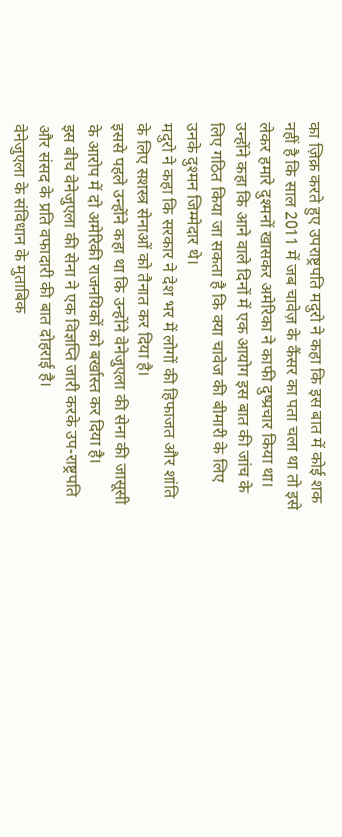का ज़िक्र करते हुए उपराष्ट्रपति मदुरो ने कहा कि इस बात में कोई शक नहीं है कि साल 2011 में जब चावेज़ के कैंसर का पता चला था तो इसे लेकर हमारे दुश्मनों खासकर अमेरिका ने काफी दुष्प्रचार किया था।
उन्होंने कहा कि आने वाले दिनों में एक आयोग इस बात की जांच के लिए गठित किया जा सकता है कि क्या चावेज की बीमारी के लिए उनके दुश्मन जिम्मेदार थे।
मदुरो ने कहा कि सरकार ने देश भर में लोगों की हिफाजत और शांति के लिए सशस्त्र सेनाओं को तैनात कर दिया है।
इससे पहले उन्होंने कहा था कि उन्होंने वेनेजुएला की सेना की जासूसी के आरोप में दो अमेरिकी राजनयिकों को बर्खास्त कर दिया है।
इस बीच वेनेजुएला की सेना ने एक विज्ञप्ति जारी करके उप-राष्ट्रपति और संसद के प्रति वफादारी की बात दोहराई है।
वेनेजुएला के संविधान के मुताबिक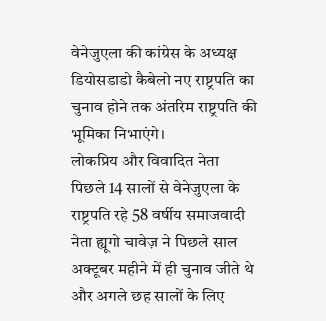वेनेजुएला की कांग्रेस के अध्यक्ष डियोसडाडो कैबेलो नए राष्ट्रपति का चुनाव होने तक अंतरिम राष्ट्रपति की भूमिका निभाएंगे।
लोकप्रिय और विवादित नेता
पिछले 14 सालों से वेनेजुएला के राष्ट्रपति रहे 58 वर्षीय समाजवादी नेता ह्यूगो चावेज़ ने पिछले साल अक्टूबर महीने में ही चुनाव जीते थे और अगले छह सालों के लिए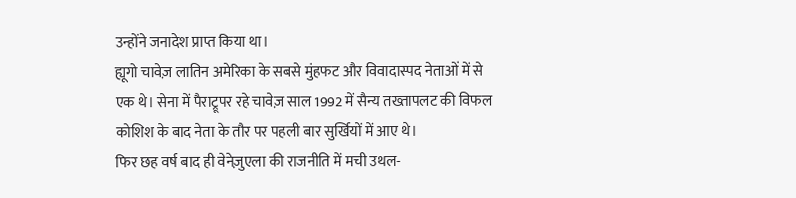उन्होंने जनादेश प्राप्त किया था।
ह्यूगो चावेज़ लातिन अमेरिका के सबसे मुंहफट और विवादास्पद नेताओं में से एक थे। सेना में पैराट्रूपर रहे चावेज़ साल 1992 में सैन्य तख्तापलट की विफल कोशिश के बाद नेता के तौर पर पहली बार सुर्खियों में आए थे।
फिर छह वर्ष बाद ही वेनेज़ुएला की राजनीति में मची उथल-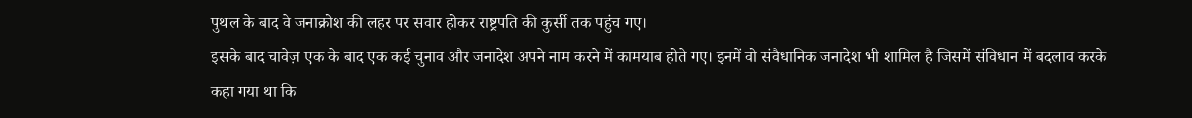पुथल के बाद वे जनाक्रोश की लहर पर सवार होकर राष्ट्रपति की कुर्सी तक पहुंच गए।
इसके बाद चावेज़ एक के बाद एक कई चुनाव और जनादेश अपने नाम करने में कामयाब होते गए। इनमें वो संवैधानिक जनादेश भी शामिल है जिसमें संविधान में बदलाव करके कहा गया था कि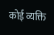कोई व्यक्ति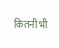कितनी भी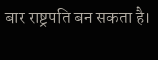बार राष्ट्रपति बन सकता है।